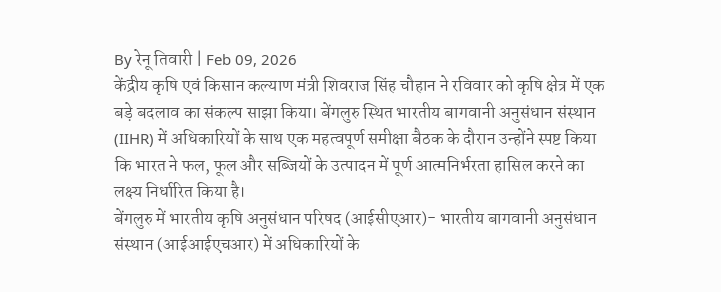By रेनू तिवारी | Feb 09, 2026
केंद्रीय कृषि एवं किसान कल्याण मंत्री शिवराज सिंह चौहान ने रविवार को कृषि क्षेत्र में एक बड़े बदलाव का संकल्प साझा किया। बेंगलुरु स्थित भारतीय बागवानी अनुसंधान संस्थान (IIHR) में अधिकारियों के साथ एक महत्वपूर्ण समीक्षा बैठक के दौरान उन्होंने स्पष्ट किया कि भारत ने फल, फूल और सब्जियों के उत्पादन में पूर्ण आत्मनिर्भरता हासिल करने का लक्ष्य निर्धारित किया है।
बेंगलुरु में भारतीय कृषि अनुसंधान परिषद (आईसीएआर)- भारतीय बागवानी अनुसंधान संस्थान (आईआईएचआर) में अधिकारियों के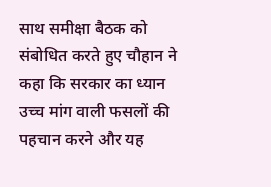साथ समीक्षा बैठक को संबोधित करते हुए चौहान ने कहा कि सरकार का ध्यान उच्च मांग वाली फसलों की पहचान करने और यह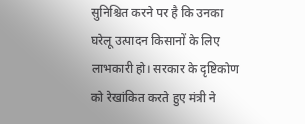सुनिश्चित करने पर है कि उनका घरेलू उत्पादन किसानों के लिए लाभकारी हो। सरकार के दृष्टिकोण को रेखांकित करते हुए मंत्री ने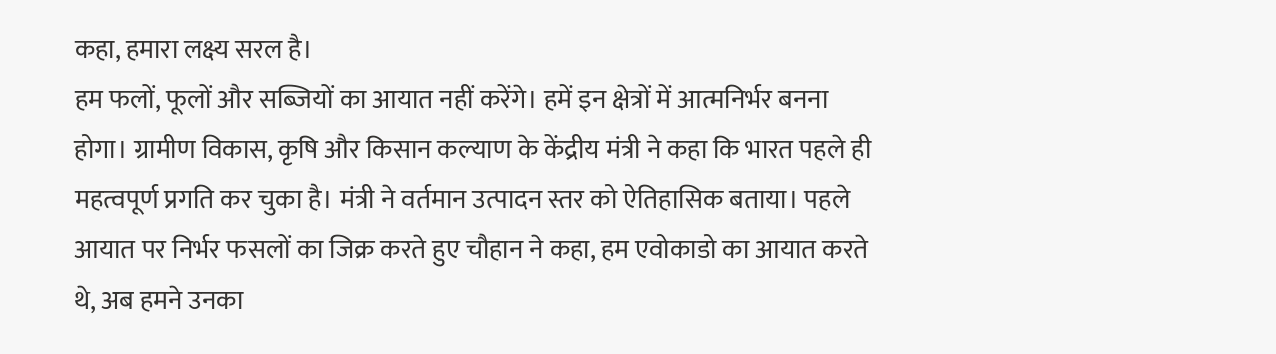कहा, हमारा लक्ष्य सरल है।
हम फलों, फूलों और सब्जियों का आयात नहीं करेंगे। हमें इन क्षेत्रों में आत्मनिर्भर बनना होगा। ग्रामीण विकास, कृषि और किसान कल्याण के केंद्रीय मंत्री ने कहा कि भारत पहले ही महत्वपूर्ण प्रगति कर चुका है। मंत्री ने वर्तमान उत्पादन स्तर को ऐतिहासिक बताया। पहले आयात पर निर्भर फसलों का जिक्र करते हुए चौहान ने कहा, हम एवोकाडो का आयात करते थे, अब हमने उनका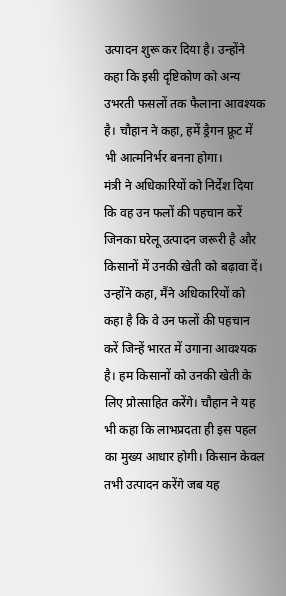उत्पादन शुरू कर दिया है। उन्होंने कहा कि इसी दृष्टिकोण को अन्य उभरती फसलों तक फैलाना आवश्यक है। चौहान ने कहा, हमें ड्रैगन फ्रूट में भी आत्मनिर्भर बनना होगा।
मंत्री ने अधिकारियों को निर्देश दिया कि वह उन फलों की पहचान करें जिनका घरेलू उत्पादन जरूरी है और किसानों में उनकी खेती को बढ़ावा दें। उन्होंने कहा, मैंने अधिकारियों को कहा है कि वे उन फलों की पहचान करें जिन्हें भारत में उगाना आवश्यक है। हम किसानों को उनकी खेती के लिए प्रोत्साहित करेंगे। चौहान ने यह भी कहा कि लाभप्रदता ही इस पहल का मुख्य आधार होगी। किसान केवल तभी उत्पादन करेंगे जब यह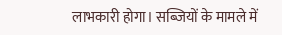लाभकारी होगा। सब्जियों के मामले में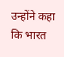उन्होंने कहा कि भारत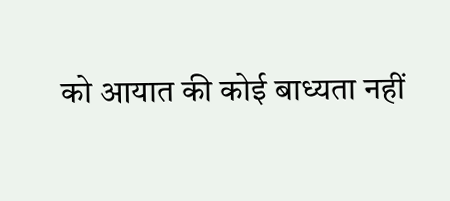को आयात की कोई बाध्यता नहीं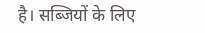है। सब्जियों के लिए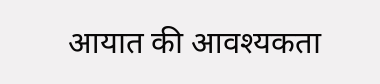आयात की आवश्यकता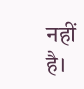नहीं है।